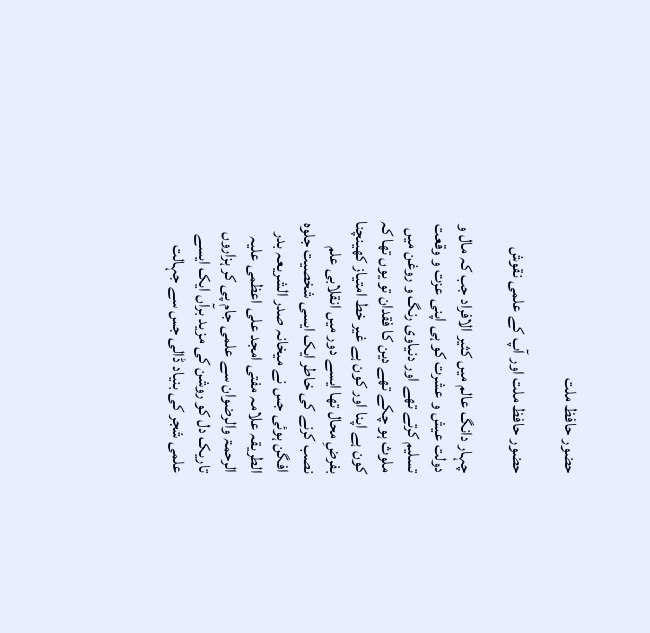حضور حافظ ملت

حضور حافظ ملت اور آپ کے علمی نقوش

چہار دانگ عالم میں کثیر الافراد جب کہ مال و دولت عیش و عشرت کو ہی اپنی عزت و وقعت تسلیم کرتے تھے اور دنیاوی رنگ و روغن میں ملوث ہو چکے تھے دین کا فقدان تو یوں تھا کہ کون ہے اپنا اور کون ہے غیر خط امتیاز کھینچنا بفرضِ محال تھا ایسے دور میں انقلابی علم نصب کرنے کی خاطر ایک ایسی شخصیت جلوہ افگن ہوئی جس نے میخانہ صدر الشریعہ بدر الطریقہ علامہ مفتی امجد علی اعظمی علیہ الرحمۃ والرضوان سے علمی جام پی کر ہزاروں تاریک دل کو روشن کی مزید برآں ایک ایسے علمی شجر کی بنیاد ڈالی جس سے جہالت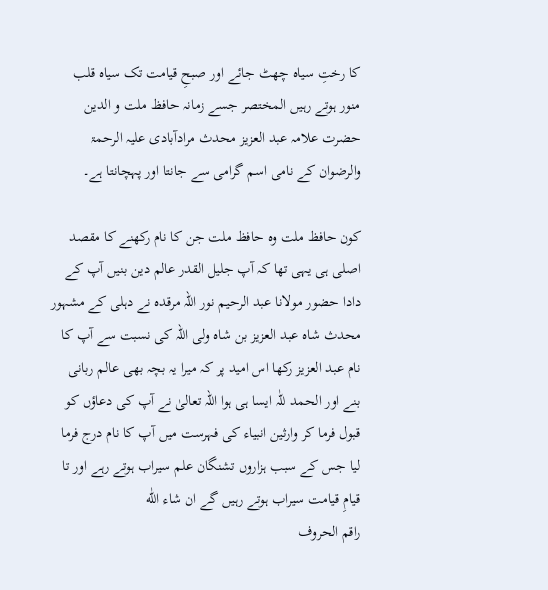کا رختِ سیاہ چھٹ جائے اور صبحِ قیامت تک سیاہ قلب منور ہوتے رہیں المختصر جسے زمانہ حافظ ملت و الدین حضرت علامہ عبد العزیز محدث مرادآبادی علیہ الرحمۃ والرضوان کے نامی اسم گرامی سے جانتا اور پہچانتا ہے۔

کون حافظ ملت وہ حافظ ملت جن کا نام رکھنے کا مقصد اصلی ہی یہی تھا کہ آپ جلیل القدر عالم دین بنیں آپ کے دادا حضور مولانا عبد الرحیم نور اللہ مرقدہ نے دہلی کے مشہور محدث شاہ عبد العزیز بن شاہ ولی اللہ کی نسبت سے آپ کا نام عبد العزیز رکھا اس امید پر کہ میرا یہ بچہ بھی عالم ربانی بنے اور الحمد للّٰہ ایسا ہی ہوا اللہ تعالیٰ نے آپ کی دعاؤں کو قبول فرما کر وارثین انبیاء کی فہرست میں آپ کا نام درج فرما لیا جس کے سبب ہزاروں تشنگان علم سیراب ہوتے رہے اور تا قیامِ قیامت سیراب ہوتے رہیں گے ان شاء اللّٰه
راقم الحروف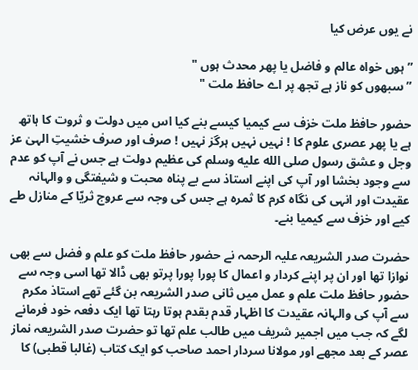نے یوں عرض کیا

” ہوں خواہ عالم و فاضل یا پھر محدث ہوں "
” سبھوں کو ناز ہے تجھ پر اے حافظ ملت "

حضور حافظ ملت خزف سے کیمیا کیسے بنے کیا اس میں دولت و ثروت کا ہاتھ ہے یا پھر عصری علوم کا ! نہیں نہیں ہرگز نہیں ! صرف اور صرف خشیتِ الہیٰ عز وجل و عشق رسول صلى الله عليه وسلم کی عظیم دولت ہے جس نے آپ کو عدم سے وجود بخشا اور آپ کی اپنے استاذ سے بے پناہ محبت و شیفتگی و والہانہ عقیدت اور انہی کی نگاہ کرم کا ثمرہ ہے جس کی وجہ سے عروج ثریّا کے منازل طے کیے اور خزف سے کیمیا بنے۔

حضرت صدر الشریعہ علیہ الرحمہ نے حضور حافظ ملت کو علم و فضل سے بھی نوازا تھا اور ان پر اپنے کردار و اعمال کا پورا پورا پرتو بھی ڈالا تھا اسی وجہ سے حضور حافظ ملت علم و عمل میں ثانی صدر الشریعہ بن گئے تھے استاذ مکرم سے آپ کی والہانہ عقیدت کا اظہار قدم بقدم ہوتا رہتا تھا ایک دفعہ خود فرمانے لگے کہ جب میں اجمیر شریف میں طالب علم تھا تو حضرت صدر الشریعہ نماز عصر کے بعد مجھے اور مولانا سردار احمد صاحب کو ایک کتاب (غالبا قطبی) کا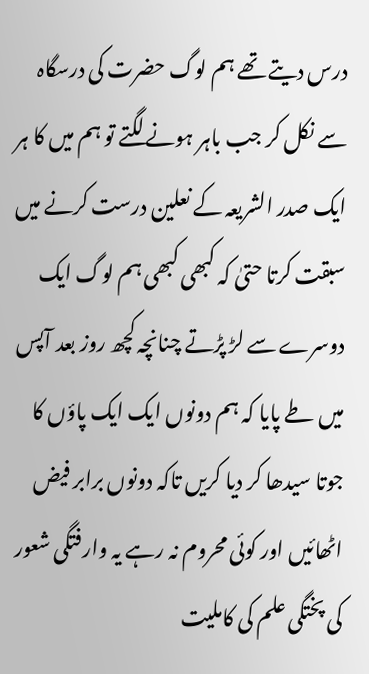درس دیتے تھے ہم لوگ حضرت کی درسگاہ سے نکل کر جب باہر ہونے لگتے تو ہم میں کا ہر ایک صدر الشریعہ کے نعلین درست کرنے میں سبقت کرتا حتیٰ کہ کبھی کبھی ہم لوگ ایک دوسرے سے لڑ پڑتے چنانچہ کچھ روز بعد آپس میں طے پایا کہ ہم دونوں ایک ایک پاؤں کا جوتا سیدھا کر دیا کریں تاکہ دونوں برابر فیض اٹھائیں اور کوئی محروم نہ رہے یہ وارفتگی شعور کی پختگی علم کی کاملیت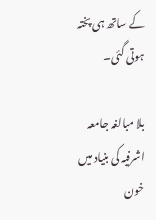کے ساتھ ہی پختہ ہوتی گئی۔

بلا مبالغہ جامعہ اشرفیہ کی بنیاد میں خون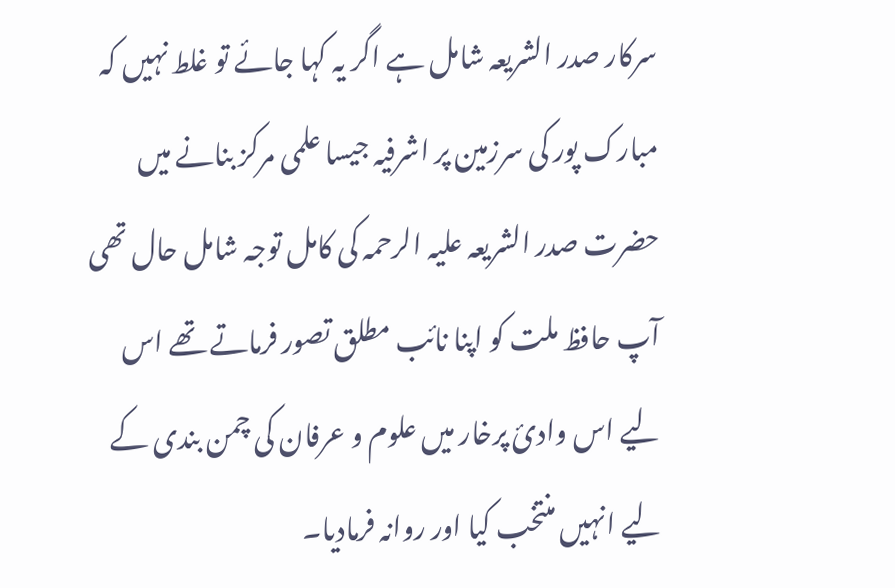سرکار صدر الشریعہ شامل ہے اگر یہ کہا جائے تو غلط نہیں کہ مبارک پور کی سرزمین پر اشرفیہ جیسا علمی مرکز بنانے میں حضرت صدر الشریعہ علیہ الرحمہ کی کامل توجہ شامل حال تھی آپ حافظ ملت کو اپنا نائب مطلق تصور فرماتے تھے اس لیے اس وادئ پرخار میں علوم و عرفان کی چمن بندی کے لیے انہیں منتخب کیا اور روانہ فرمادیا۔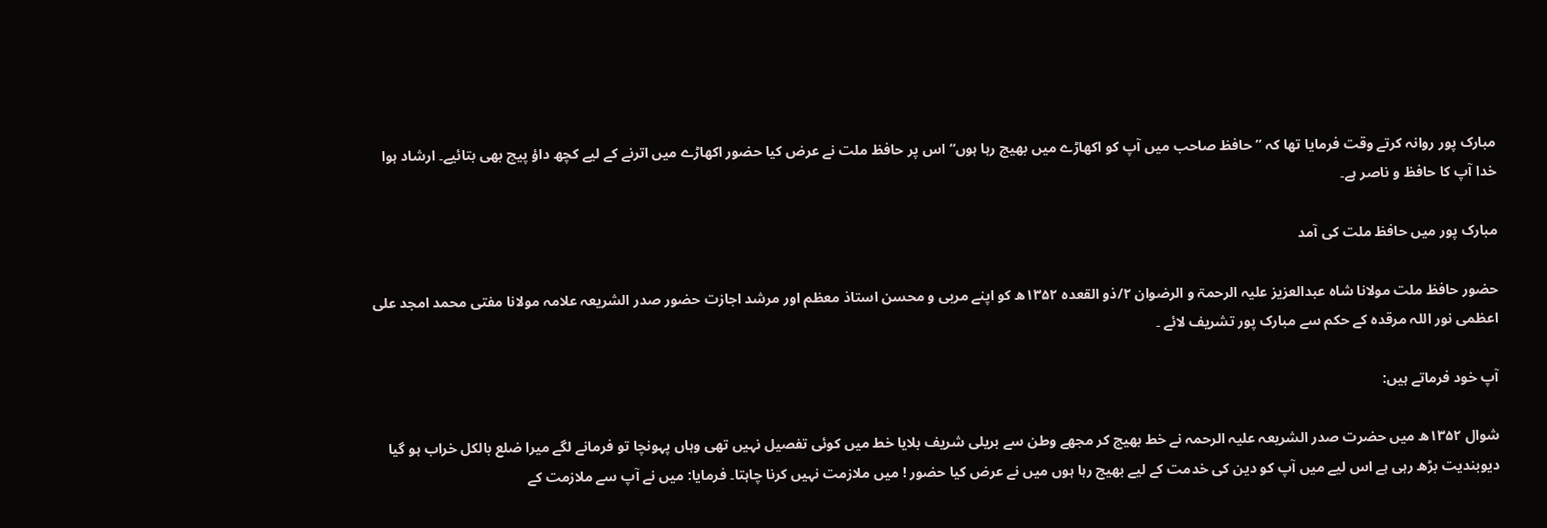مبارک پور روانہ کرتے وقت فرمایا تھا کہ ” حافظ صاحب میں آپ کو اکھاڑے میں بھیج رہا ہوں“ اس پر حافظ ملت نے عرض کیا حضور اکھاڑے میں اترنے کے لیے کچھ داؤ پیچ بھی بتائیے۔ ارشاد ہوا خدا آپ کا حافظ و ناصر ہے۔

مبارک پور میں حافظ ملت کی آمد

حضور حافظ ملت مولانا شاہ عبدالعزیز علیہ الرحمۃ و الرضوان ۲/ذو القعده ۱۳۵۲ھ کو اپنے مربی و محسن استاذ معظم اور مرشد اجازت حضور صدر الشریعہ علامہ مولانا مفتی محمد امجد علی اعظمی نور اللہ مرقدہ کے حکم سے مبارک پور تشریف لائے ۔

آپ خود فرماتے ہیں:

شوال ۱۳۵۲ھ میں حضرت صدر الشریعہ علیہ الرحمہ نے خط بھیج کر مجھے وطن سے بریلی شریف بلایا خط میں کوئی تفصیل نہیں تھی وہاں پہونچا تو فرمانے لگے میرا ضلع بالکل خراب ہو گیا دیوبندیت بڑھ رہی ہے اس لیے میں آپ کو دین کی خدمت کے لیے بھیج رہا ہوں میں نے عرض کیا حضور ! میں ملازمت نہیں کرنا چاہتا۔ فرمایا: میں نے آپ سے ملازمت کے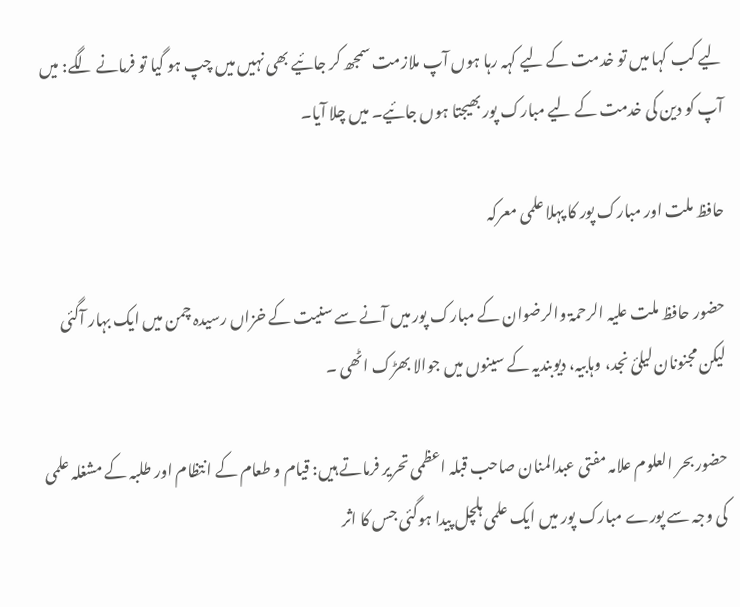لیے کب کہا میں تو خدمت کے لیے کہہ رہا ہوں آپ ملازمت سمجھ کر جائیے بھی نہیں میں چپ ہو گیا تو فرمانے لگے: میں آپ کو دین کی خدمت کے لیے مبارک پور بھیجتا ہوں جائیے۔ میں چلا آیا۔

حافظ ملت اور مبارک پور کا پہلا علمی معرکہ

حضور حافظ ملت علیہ الرحمۃ والرضوان کے مبارک پور میں آنے سے سنیت کے خزاں رسیدہ چمن میں ایک بہار آگئی لیکن مجنونان لیلئ نجد، وہابیہ، دیوبندیہ کے سینوں میں جوالا بھڑک اٹھی ۔

حضور بحر العلوم علامہ مفتی عبدالمنان صاحب قبلہ اعظمی تحریر فرماتے ہیں: قیام و طعام کے انتظام اور طلبہ کے مشغلہ علمی کی وجہ سے پورے مبارک پور میں ایک علمی ہلچل پیدا ہوگئی جس کا اثر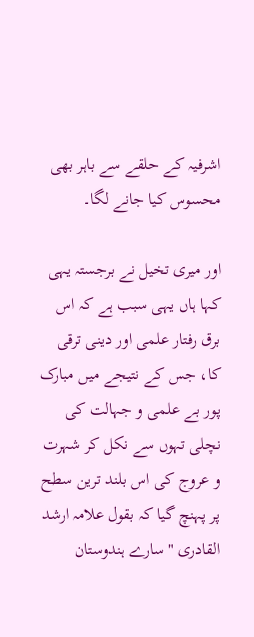اشرفیہ کے حلقے سے باہر بھی محسوس کیا جانے لگا۔

اور میری تخیل نے برجستہ یہی کہا ہاں یہی سبب ہے کہ اس برق رفتار علمی اور دینی ترقی کا، جس کے نتیجے میں مبارک پور بے علمی و جہالت کی نچلی تہوں سے نکل کر شہرت و عروج کی اس بلند ترین سطح پر پہنچ گیا کہ بقول علامہ ارشد القادری "سارے ہندوستان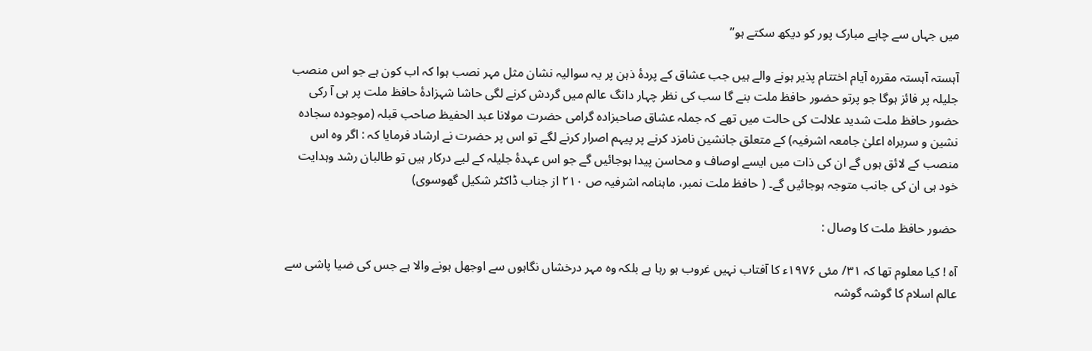میں جہاں سے چاہے مبارک پور کو دیکھ سکتے ہو”

آہستہ آہستہ مقررہ آیام اختتام پذیر ہونے والے ہیں جب عشاق کے پردۂ ذہن پر یہ سوالیہ نشان مثل مہر نصب ہوا کہ اب کون ہے جو اس منصب جلیلہ پر فائز ہوگا جو پرتو حضور حافظ ملت بنے گا سب کی نظر چہار دانگ عالم میں گردش کرنے لگی حاشا شہزادۂ حافظ ملت پر ہی آ رکی حضور حافظ ملت شدید علالت کی حالت میں تھے کہ جملہ عشاق صاحبزادہ گرامی حضرت مولانا عبد الحفیظ صاحب قبلہ (موجودہ سجادہ نشین و سربراہ اعلیٰ جامعہ اشرفیہ) کے متعلق جانشین نامزد کرنے پر پیہم اصرار کرنے لگے تو اس پر حضرت نے ارشاد فرمایا کہ : اگر وہ اس منصب کے لائق ہوں گے ان کی ذات میں ایسے اوصاف و محاسن پیدا ہوجائیں گے جو اس عہدۂ جلیلہ کے لیے درکار ہیں تو طالبان رشد وہدایت خود ہی ان کی جانب متوجہ ہوجائیں گے۔ ( حافظ ملت نمبر، ماہنامہ اشرفیہ ص ۲۱۰ از جناب ڈاکٹر شکیل گھوسوی)

حضور حافظ ملت کا وصال :

آہ ! کیا معلوم تھا کہ ۳۱/ مئی ۱۹۷۶ء کا آفتاب نہیں غروب ہو رہا ہے بلکہ وہ مہر درخشاں نگاہوں سے اوجھل ہونے والا ہے جس کی ضیا پاشی سے عالم اسلام کا گوشہ گوشہ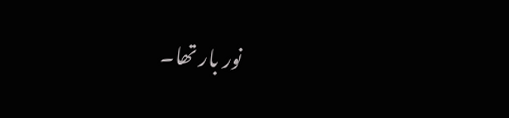نور بار تھا۔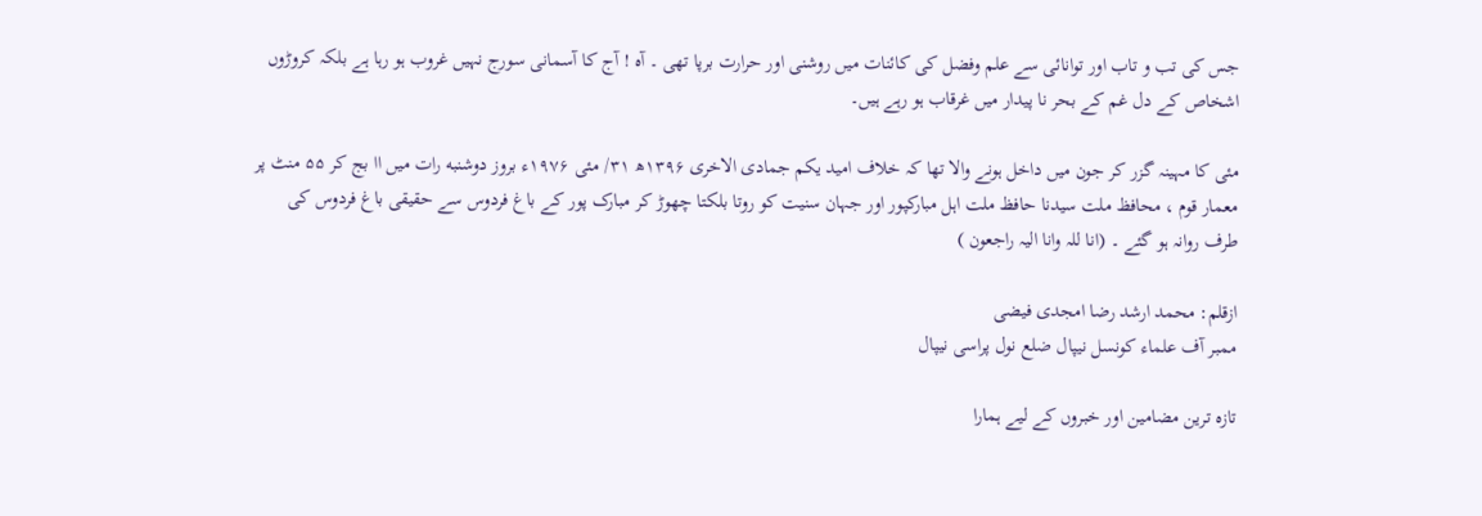جس کی تب و تاب اور توانائی سے علم وفضل کی کائنات میں روشنی اور حرارت برپا تھی ۔ آہ ! آج کا آسمانی سورج نہیں غروب ہو رہا ہے بلکہ کروڑوں اشخاص کے دل غم کے بحر نا پیدار میں غرقاب ہو رہے ہیں۔

مئی کا مہینہ گزر کر جون میں داخل ہونے والا تھا کہ خلاف امید یکم جمادی الاخری ۱۳۹۶ھ ۳۱/ مئی ۱۹۷۶ء بروز دوشنبه رات میں اا بج کر ۵۵ منٹ پر معمار قوم ، محافظ ملت سیدنا حافظ ملت اہل مبارکپور اور جہان سنیت کو روتا بلکتا چھوڑ کر مبارک پور کے باغ فردوس سے حقیقی باغ فردوس کی طرف روانہ ہو گئے ۔ (انا للہ وانا الیہ راجعون )

ازقلم: محمد ارشد رضا امجدی فیضی
ممبر آف علماء کونسل نیپال ضلع نول پراسی نیپال

تازہ ترین مضامین اور خبروں کے لیے ہمارا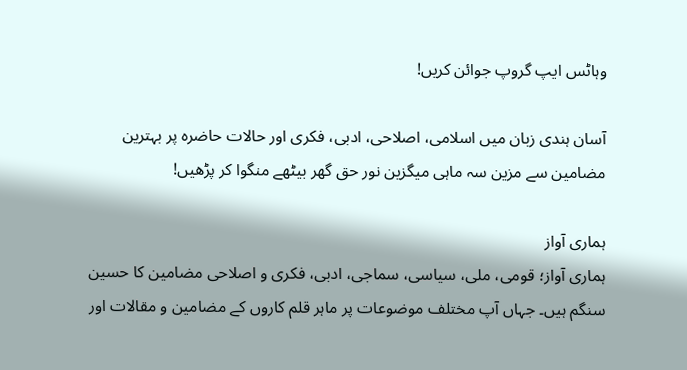وہاٹس ایپ گروپ جوائن کریں!

آسان ہندی زبان میں اسلامی، اصلاحی، ادبی، فکری اور حالات حاضرہ پر بہترین مضامین سے مزین سہ ماہی میگزین نور حق گھر بیٹھے منگوا کر پڑھیں!

ہماری آواز
ہماری آواز؛ قومی، ملی، سیاسی، سماجی، ادبی، فکری و اصلاحی مضامین کا حسین سنگم ہیں۔ جہاں آپ مختلف موضوعات پر ماہر قلم کاروں کے مضامین و مقالات اور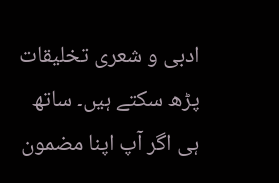ادبی و شعری تخلیقات پڑھ سکتے ہیں۔ ساتھ ہی اگر آپ اپنا مضمون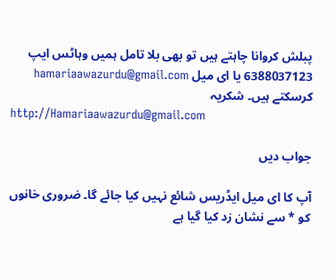پبلش کروانا چاہتے ہیں تو بھی بلا تامل ہمیں وہاٹس ایپ 6388037123 یا ای میل hamariaawazurdu@gmail.com کرسکتے ہیں۔ شکریہ
http://Hamariaawazurdu@gmail.com

جواب دیں

آپ کا ای میل ایڈریس شائع نہیں کیا جائے گا۔ ضروری خانوں کو * سے نشان زد کیا گیا ہے